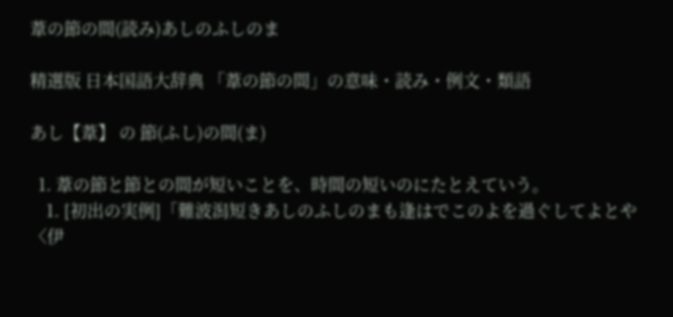葦の節の間(読み)あしのふしのま

精選版 日本国語大辞典 「葦の節の間」の意味・読み・例文・類語

あし【葦】 の 節(ふし)の間(ま)

  1. 葦の節と節との間が短いことを、時間の短いのにたとえていう。
    1. [初出の実例]「難波潟短きあしのふしのまも逢はでこのよを過ぐしてよとや〈伊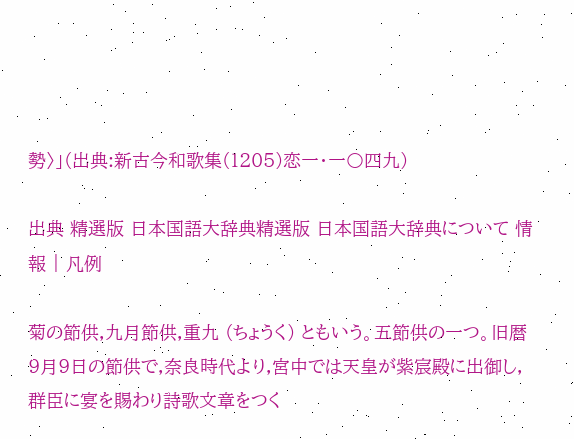勢〉」(出典:新古今和歌集(1205)恋一・一〇四九)

出典 精選版 日本国語大辞典精選版 日本国語大辞典について 情報 | 凡例

菊の節供,九月節供,重九 (ちょうく) ともいう。五節供の一つ。旧暦9月9日の節供で,奈良時代より,宮中では天皇が紫宸殿に出御し,群臣に宴を賜わり詩歌文章をつく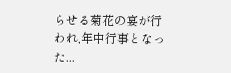らせる菊花の宴が行われ,年中行事となった...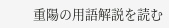重陽の用語解説を読む